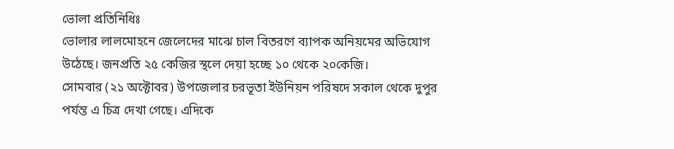ভোলা প্রতিনিধিঃ
ভোলার লালমোহনে জেলেদের মাঝে চাল বিতরণে ব্যাপক অনিয়মের অভিযোগ উঠেছে। জনপ্রতি ২৫ কেজির স্থলে দেয়া হচ্ছে ১০ থেকে ২০কেজি।
সোমবার (২১ অক্টোবর) উপজেলার চরভূতা ইউনিয়ন পরিষদে সকাল থেকে দুপুর পর্যন্ত এ চিত্র দেখা গেছে। এদিকে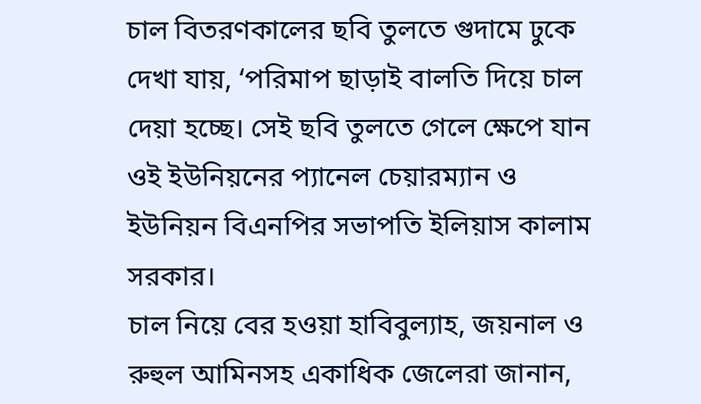চাল বিতরণকালের ছবি তুলতে গুদামে ঢুকে দেখা যায়, ‘পরিমাপ ছাড়াই বালতি দিয়ে চাল দেয়া হচ্ছে। সেই ছবি তুলতে গেলে ক্ষেপে যান ওই ইউনিয়নের প্যানেল চেয়ারম্যান ও ইউনিয়ন বিএনপির সভাপতি ইলিয়াস কালাম সরকার।
চাল নিয়ে বের হওয়া হাবিবুল্যাহ, জয়নাল ও রুহুল আমিনসহ একাধিক জেলেরা জানান,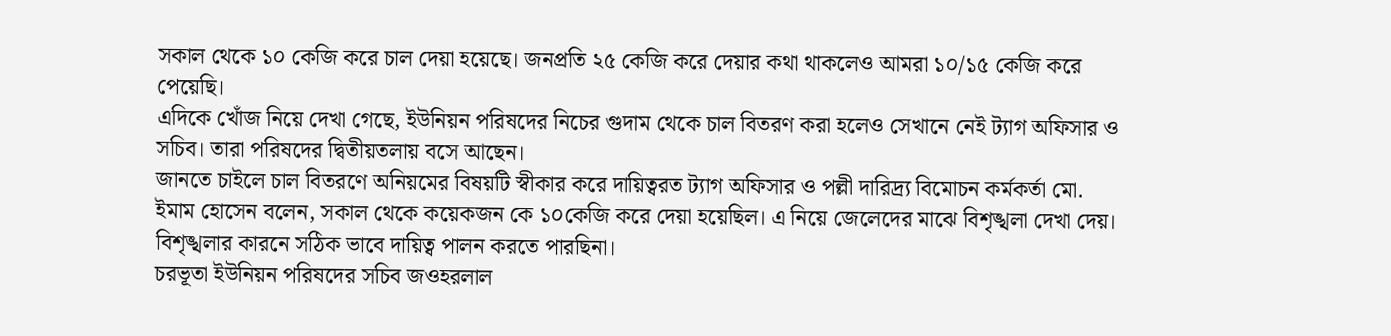সকাল থেকে ১০ কেজি করে চাল দেয়া হয়েছে। জনপ্রতি ২৫ কেজি করে দেয়ার কথা থাকলেও আমরা ১০/১৫ কেজি করে পেয়েছি।
এদিকে খোঁজ নিয়ে দেখা গেছে, ইউনিয়ন পরিষদের নিচের গুদাম থেকে চাল বিতরণ করা হলেও সেখানে নেই ট্যাগ অফিসার ও সচিব। তারা পরিষদের দ্বিতীয়তলায় বসে আছেন।
জানতে চাইলে চাল বিতরণে অনিয়মের বিষয়টি স্বীকার করে দায়িত্বরত ট্যাগ অফিসার ও পল্লী দারিদ্র্য বিমোচন কর্মকর্তা মো. ইমাম হোসেন বলেন, সকাল থেকে কয়েকজন কে ১০কেজি করে দেয়া হয়েছিল। এ নিয়ে জেলেদের মাঝে বিশৃঙ্খলা দেখা দেয়। বিশৃঙ্খলার কারনে সঠিক ভাবে দায়িত্ব পালন করতে পারছিনা।
চরভূতা ইউনিয়ন পরিষদের সচিব জওহরলাল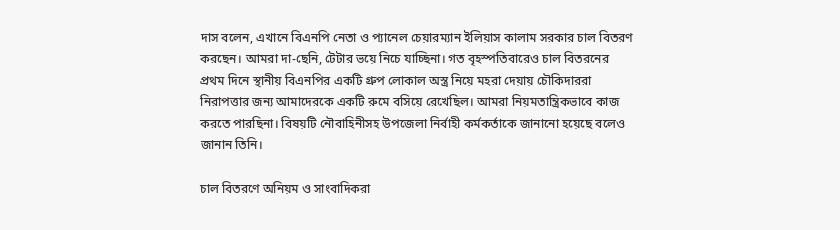দাস বলেন, এখানে বিএনপি নেতা ও প্যানেল চেয়ারম্যান ইলিয়াস কালাম সরকার চাল বিতরণ করছেন। আমরা দা-ছেনি, টেটার ভয়ে নিচে যাচ্ছিনা। গত বৃহস্পতিবারেও চাল বিতরনের প্রথম দিনে স্থানীয় বিএনপির একটি গ্রুপ লোকাল অস্ত্র নিয়ে মহরা দেয়ায় চৌকিদাররা নিরাপত্তার জন্য আমাদেরকে একটি রুমে বসিয়ে রেখেছিল। আমরা নিয়মতান্ত্রিকভাবে কাজ করতে পারছিনা। বিষয়টি নৌবাহিনীসহ উপজেলা নির্বাহী কর্মকর্তাকে জানানো হয়েছে বলেও জানান তিনি।

চাল বিতরণে অনিয়ম ও সাংবাদিকরা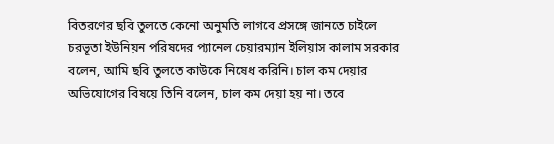বিতরণের ছবি তুলতে কেনো অনুমতি লাগবে প্রসঙ্গে জানতে চাইলে চরভূতা ইউনিয়ন পরিষদের প্যানেল চেয়ারম্যান ইলিয়াস কালাম সরকার বলেন, আমি ছবি তুলতে কাউকে নিষেধ করিনি। চাল কম দেয়ার অভিযোগের বিষয়ে তিনি বলেন, চাল কম দেয়া হয় না। তবে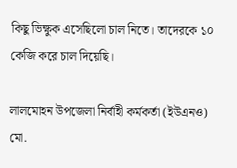কিছু ভিক্ষুক এসেছিলো চাল নিতে। তাদেরকে ১০ কেজি করে চাল দিয়েছি।

লালমোহন উপজেলা নির্বাহী কর্মকর্তা (ইউএনও) মো.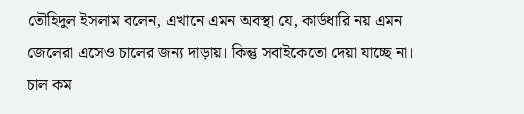তৌহিদুল ইসলাম বলেন, এখানে এমন অবস্থা যে, কার্ডধারি নয় এমন জেলেরা এসেও চালের জন্য দাড়ায়। কিন্তু সবাইকেতো দেয়া যাচ্ছে না। চাল কম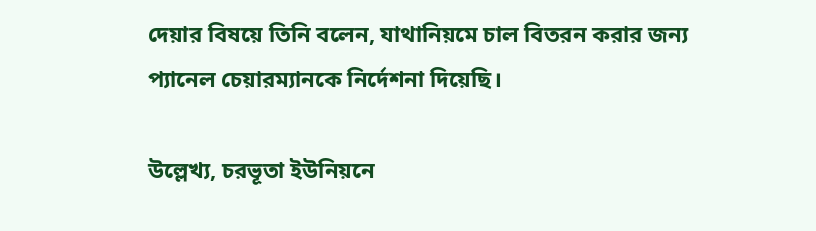দেয়ার বিষয়ে তিনি বলেন, যাথানিয়মে চাল বিতরন করার জন্য প্যানেল চেয়ারম্যানকে নির্দেশনা দিয়েছি।

উল্লেখ্য, চরভূতা ইউনিয়নে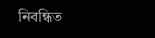নিবন্ধিত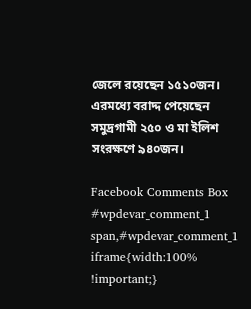জেলে রয়েছেন ১৫১০জন। এরমধ্যে বরাদ্দ পেয়েছেন সমুদ্রগামী ২৫০ ও মা ইলিশ সংরক্ষণে ৯৪০জন।

Facebook Comments Box
#wpdevar_comment_1 span,#wpdevar_comment_1 iframe{width:100% !important;}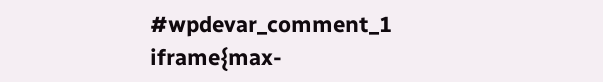#wpdevar_comment_1 iframe{max-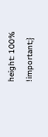height: 100% !important;}